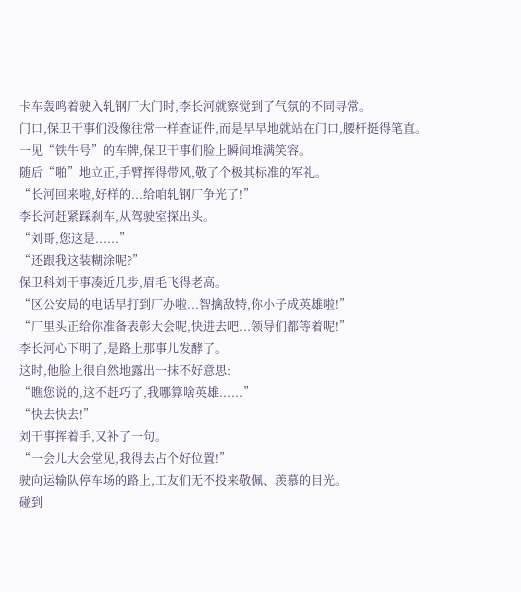卡车轰鸣着驶入轧钢厂大门时,李长河就察觉到了气氛的不同寻常。
门口,保卫干事们没像往常一样查证件,而是早早地就站在门口,腰杆挺得笔直。
一见“铁牛号”的车牌,保卫干事们脸上瞬间堆满笑容。
随后“啪”地立正,手臂挥得带风,敬了个极其标准的军礼。
“长河回来啦,好样的...给咱轧钢厂争光了!”
李长河赶紧踩刹车,从驾驶室探出头。
“刘哥,您这是......”
“还跟我这装糊涂呢?”
保卫科刘干事凑近几步,眉毛飞得老高。
“区公安局的电话早打到厂办啦...智擒敌特,你小子成英雄啦!”
“厂里头正给你准备表彰大会呢,快进去吧...领导们都等着呢!”
李长河心下明了,是路上那事儿发酵了。
这时,他脸上很自然地露出一抹不好意思:
“瞧您说的,这不赶巧了,我哪算啥英雄......”
“快去快去!”
刘干事挥着手,又补了一句。
“一会儿大会堂见,我得去占个好位置!”
驶向运输队停车场的路上,工友们无不投来敬佩、羡慕的目光。
碰到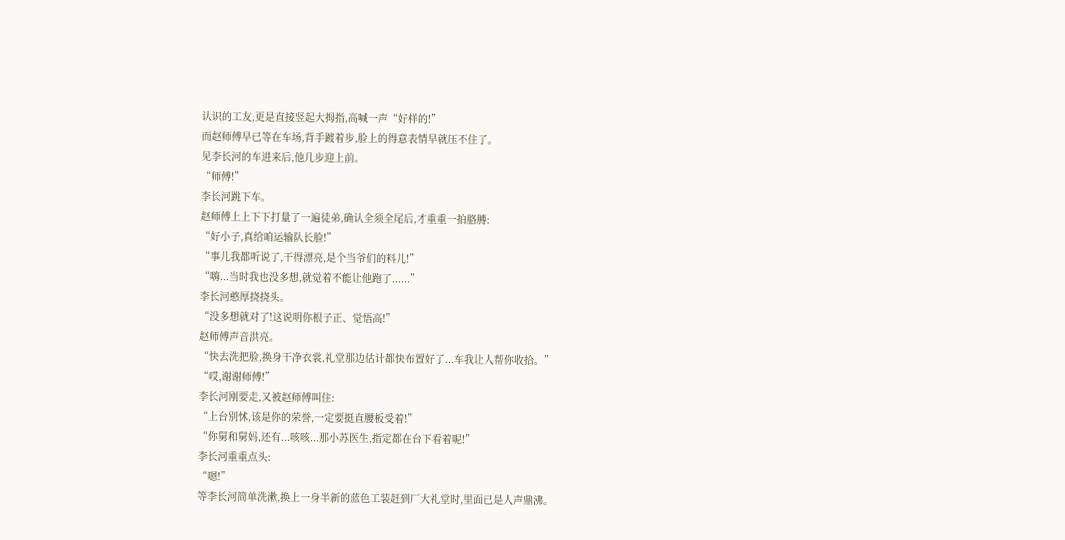认识的工友,更是直接竖起大拇指,高喊一声“好样的!”
而赵师傅早已等在车场,背手踱着步,脸上的得意表情早就压不住了。
见李长河的车进来后,他几步迎上前。
“师傅!”
李长河跳下车。
赵师傅上上下下打量了一遍徒弟,确认全须全尾后,才重重一拍胳膊:
“好小子,真给咱运输队长脸!”
“事儿我都听说了,干得漂亮,是个当爷们的料儿!”
“嗨...当时我也没多想,就觉着不能让他跑了......”
李长河憨厚挠挠头。
“没多想就对了!这说明你根子正、觉悟高!”
赵师傅声音洪亮。
“快去洗把脸,换身干净衣裳,礼堂那边估计都快布置好了...车我让人帮你收拾。”
“哎,谢谢师傅!”
李长河刚要走,又被赵师傅叫住:
“上台别怵,该是你的荣誉,一定要挺直腰板受着!”
“你舅和舅妈,还有...咳咳...那小苏医生,指定都在台下看着呢!”
李长河重重点头:
“嗯!”
等李长河简单洗漱,换上一身半新的蓝色工装赶到厂大礼堂时,里面已是人声鼎沸。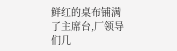鲜红的桌布铺满了主席台,厂领导们几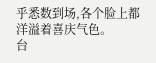乎悉数到场,各个脸上都洋溢着喜庆气色。
台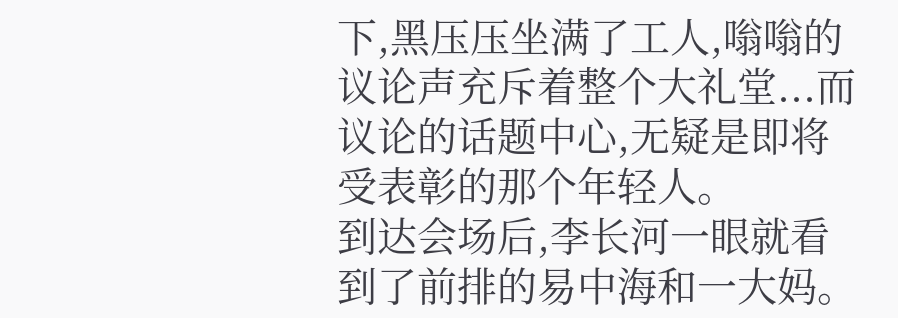下,黑压压坐满了工人,嗡嗡的议论声充斥着整个大礼堂...而议论的话题中心,无疑是即将受表彰的那个年轻人。
到达会场后,李长河一眼就看到了前排的易中海和一大妈。